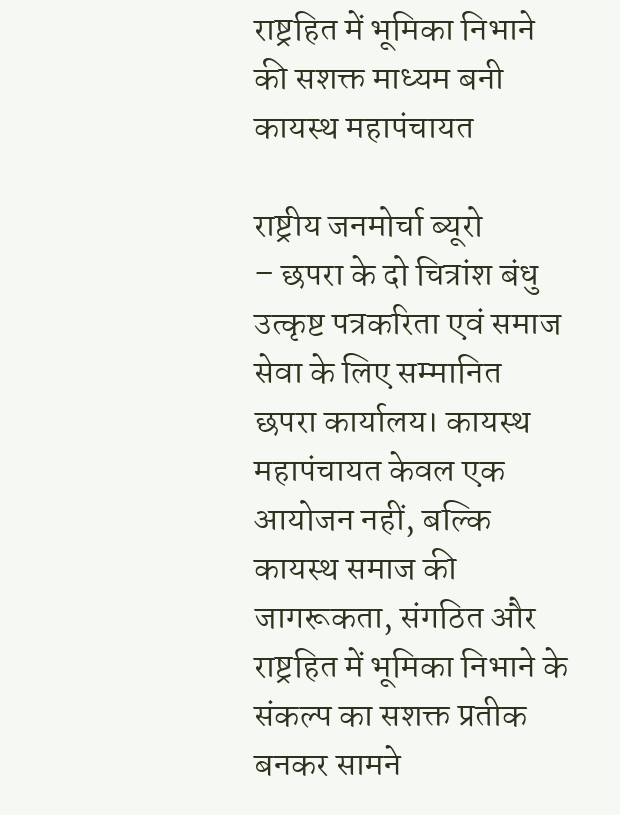राष्ट्रहित में भूमिका निभाने की सशक्त माध्यम बनी कायस्थ महापंचायत

राष्ट्रीय जनमोर्चा ब्यूरो
– छपरा के दो चित्रांश बंधु उत्कृष्ट पत्रकरिता एवं समाज सेवा के लिए सम्मानित
छपरा कार्यालय। कायस्थ महापंचायत केवल एक आयोजन नहीं, बल्कि कायस्थ समाज की जागरूकता, संगठित और राष्ट्रहित में भूमिका निभाने के संकल्प का सशक्त प्रतीक बनकर सामने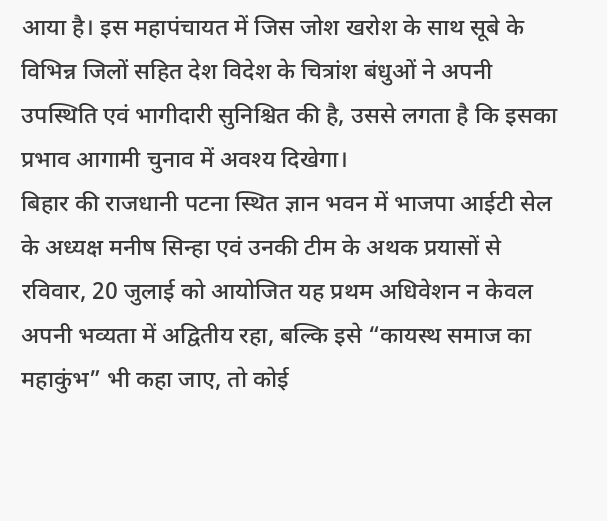आया है। इस महापंचायत में जिस जोश खरोश के साथ सूबे के विभिन्न जिलों सहित देश विदेश के चित्रांश बंधुओं ने अपनी उपस्थिति एवं भागीदारी सुनिश्चित की है, उससे लगता है कि इसका प्रभाव आगामी चुनाव में अवश्य दिखेगा।
बिहार की राजधानी पटना स्थित ज्ञान भवन में भाजपा आईटी सेल के अध्यक्ष मनीष सिन्हा एवं उनकी टीम के अथक प्रयासों से रविवार, 20 जुलाई को आयोजित यह प्रथम अधिवेशन न केवल अपनी भव्यता में अद्वितीय रहा, बल्कि इसे “कायस्थ समाज का महाकुंभ” भी कहा जाए, तो कोई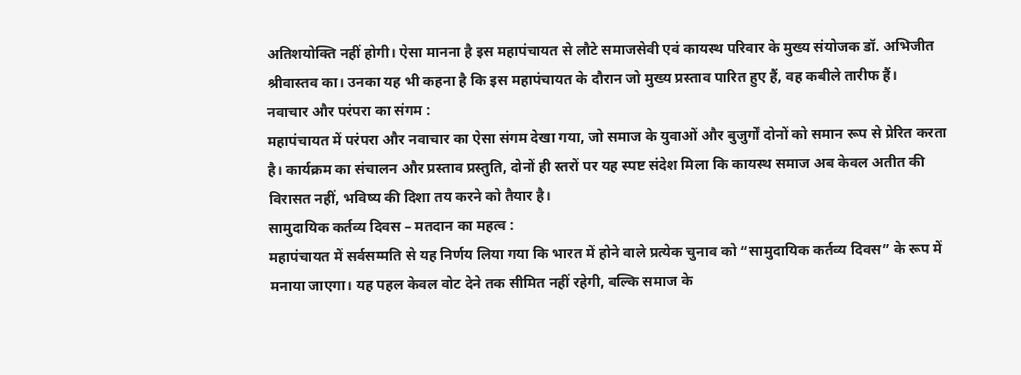अतिशयोक्ति नहीं होगी। ऐसा मानना है इस महापंचायत से लौटे समाजसेवी एवं कायस्थ परिवार के मुख्य संयोजक डॉ. अभिजीत श्रीवास्तव का। उनका यह भी कहना है कि इस महापंचायत के दौरान जो मुख्य प्रस्ताव पारित हुए हैं, वह कबीले तारीफ हैं।
नवाचार और परंपरा का संगम :
महापंचायत में परंपरा और नवाचार का ऐसा संगम देखा गया, जो समाज के युवाओं और बुजुर्गों दोनों को समान रूप से प्रेरित करता है। कार्यक्रम का संचालन और प्रस्ताव प्रस्तुति, दोनों ही स्तरों पर यह स्पष्ट संदेश मिला कि कायस्थ समाज अब केवल अतीत की विरासत नहीं, भविष्य की दिशा तय करने को तैयार है।
सामुदायिक कर्तव्य दिवस – मतदान का महत्व :
महापंचायत में सर्वसम्मति से यह निर्णय लिया गया कि भारत में होने वाले प्रत्येक चुनाव को “सामुदायिक कर्तव्य दिवस” के रूप में मनाया जाएगा। यह पहल केवल वोट देने तक सीमित नहीं रहेगी, बल्कि समाज के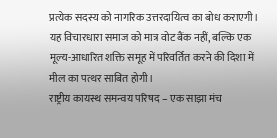प्रत्येक सदस्य को नागरिक उत्तरदायित्व का बोध कराएगी। यह विचारधारा समाज को मात्र वोट बैंक नहीं, बल्कि एक मूल्य-आधारित शक्ति समूह में परिवर्तित करने की दिशा में मील का पत्थर साबित होगी।
राष्ट्रीय कायस्थ समन्वय परिषद – एक साझा मंच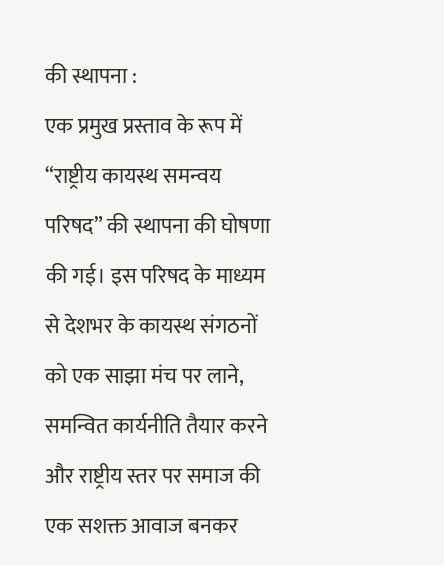की स्थापना :
एक प्रमुख प्रस्ताव के रूप में “राष्ट्रीय कायस्थ समन्वय परिषद” की स्थापना की घोषणा की गई। इस परिषद के माध्यम से देशभर के कायस्थ संगठनों को एक साझा मंच पर लाने, समन्वित कार्यनीति तैयार करने और राष्ट्रीय स्तर पर समाज की एक सशक्त आवाज बनकर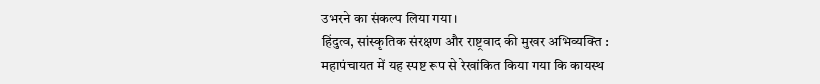उभरने का संकल्प लिया गया।
हिंदुत्व, सांस्कृतिक संरक्षण और राष्ट्रवाद की मुखर अभिव्यक्ति :
महापंचायत में यह स्पष्ट रूप से रेखांकित किया गया कि कायस्थ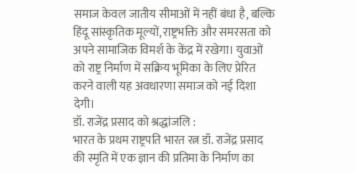समाज केवल जातीय सीमाओं में नहीं बंधा है, बल्कि हिंदू सांस्कृतिक मूल्यों, राष्ट्रभक्ति और समरसता को अपने सामाजिक विमर्श के केंद्र में रखेगा। युवाओं को राष्ट्र निर्माण में सक्रिय भूमिका के लिए प्रेरित करने वाली यह अवधारणा समाज को नई दिशा देगी।
डॉ. राजेंद्र प्रसाद को श्रद्धांजलि :
भारत के प्रथम राष्ट्रपति भारत रत्न डॉ. राजेंद्र प्रसाद की स्मृति में एक ज्ञान की प्रतिमा के निर्माण का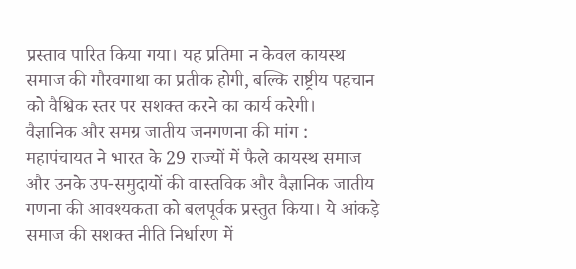प्रस्ताव पारित किया गया। यह प्रतिमा न केवल कायस्थ समाज की गौरवगाथा का प्रतीक होगी, बल्कि राष्ट्रीय पहचान को वैश्विक स्तर पर सशक्त करने का कार्य करेगी।
वैज्ञानिक और समग्र जातीय जनगणना की मांग :
महापंचायत ने भारत के 29 राज्यों में फैले कायस्थ समाज और उनके उप-समुदायों की वास्तविक और वैज्ञानिक जातीय गणना की आवश्यकता को बलपूर्वक प्रस्तुत किया। ये आंकड़े समाज की सशक्त नीति निर्धारण में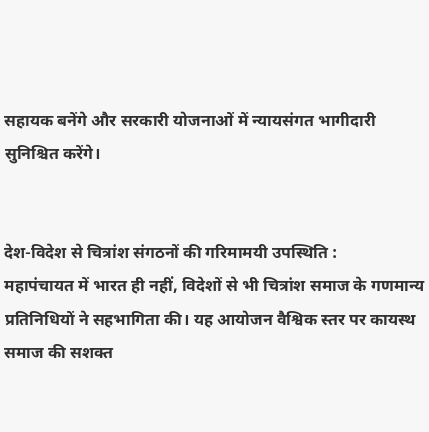सहायक बनेंगे और सरकारी योजनाओं में न्यायसंगत भागीदारी सुनिश्चित करेंगे।


देश-विदेश से चित्रांश संगठनों की गरिमामयी उपस्थिति :
महापंचायत में भारत ही नहीं, विदेशों से भी चित्रांश समाज के गणमान्य प्रतिनिधियों ने सहभागिता की। यह आयोजन वैश्विक स्तर पर कायस्थ समाज की सशक्त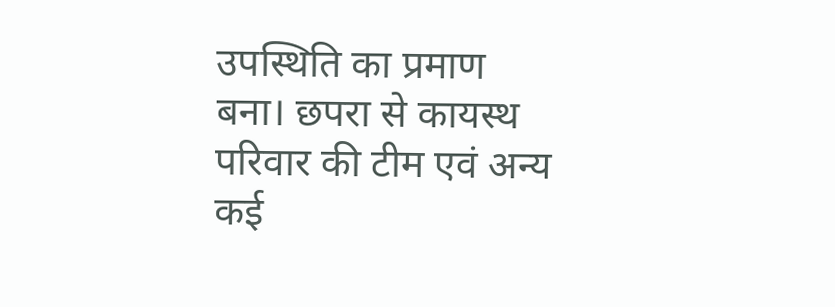उपस्थिति का प्रमाण बना। छपरा से कायस्थ परिवार की टीम एवं अन्य कई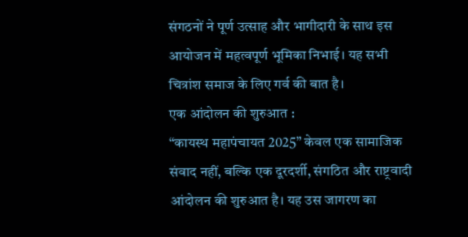संगठनों ने पूर्ण उत्साह और भागीदारी के साथ इस आयोजन में महत्वपूर्ण भूमिका निभाई। यह सभी चित्रांश समाज के लिए गर्व की बात है।
एक आंदोलन की शुरुआत :
“कायस्थ महापंचायत 2025” केवल एक सामाजिक संवाद नहीं, बल्कि एक दूरदर्शी, संगठित और राष्ट्रवादी आंदोलन की शुरुआत है। यह उस जागरण का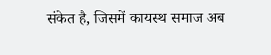संकेत है, जिसमें कायस्थ समाज अब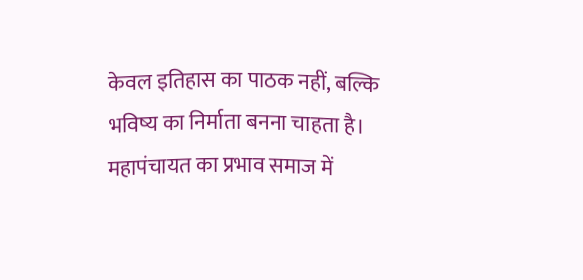केवल इतिहास का पाठक नहीं, बल्कि भविष्य का निर्माता बनना चाहता है।
महापंचायत का प्रभाव समाज में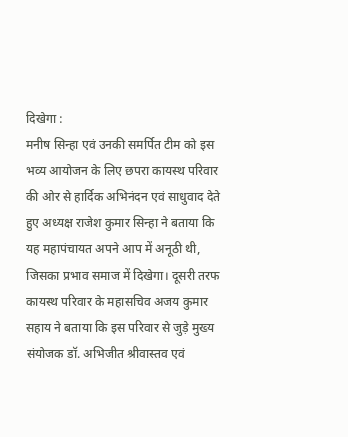दिखेगा :
मनीष सिन्हा एवं उनकी समर्पित टीम को इस भव्य आयोजन के लिए छपरा कायस्थ परिवार की ओर से हार्दिक अभिनंदन एवं साधुवाद देते हुए अध्यक्ष राजेश कुमार सिन्हा ने बताया कि यह महापंचायत अपने आप में अनूठी थी, जिसका प्रभाव समाज में दिखेगा। दूसरी तरफ कायस्थ परिवार के महासचिव अजय कुमार सहाय ने बताया कि इस परिवार से जुड़े मुख्य संयोजक डॉ. अभिजीत श्रीवास्तव एवं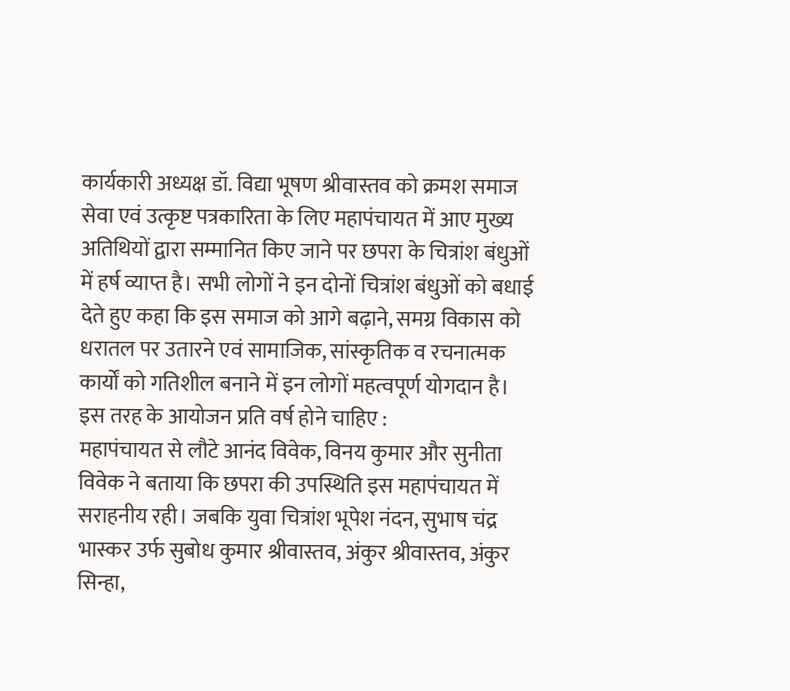कार्यकारी अध्यक्ष डॉ. विद्या भूषण श्रीवास्तव को क्रमश समाज सेवा एवं उत्कृष्ट पत्रकारिता के लिए महापंचायत में आए मुख्य अतिथियों द्वारा सम्मानित किए जाने पर छपरा के चित्रांश बंधुओं में हर्ष व्याप्त है। सभी लोगों ने इन दोनों चित्रांश बंधुओं को बधाई देते हुए कहा कि इस समाज को आगे बढ़ाने, समग्र विकास को धरातल पर उतारने एवं सामाजिक, सांस्कृतिक व रचनात्मक कार्यों को गतिशील बनाने में इन लोगों महत्वपूर्ण योगदान है।
इस तरह के आयोजन प्रति वर्ष होने चाहिए :
महापंचायत से लौटे आनंद विवेक, विनय कुमार और सुनीता विवेक ने बताया कि छपरा की उपस्थिति इस महापंचायत में सराहनीय रही। जबकि युवा चित्रांश भूपेश नंदन, सुभाष चंद्र भास्कर उर्फ सुबोध कुमार श्रीवास्तव, अंकुर श्रीवास्तव, अंकुर सिन्हा,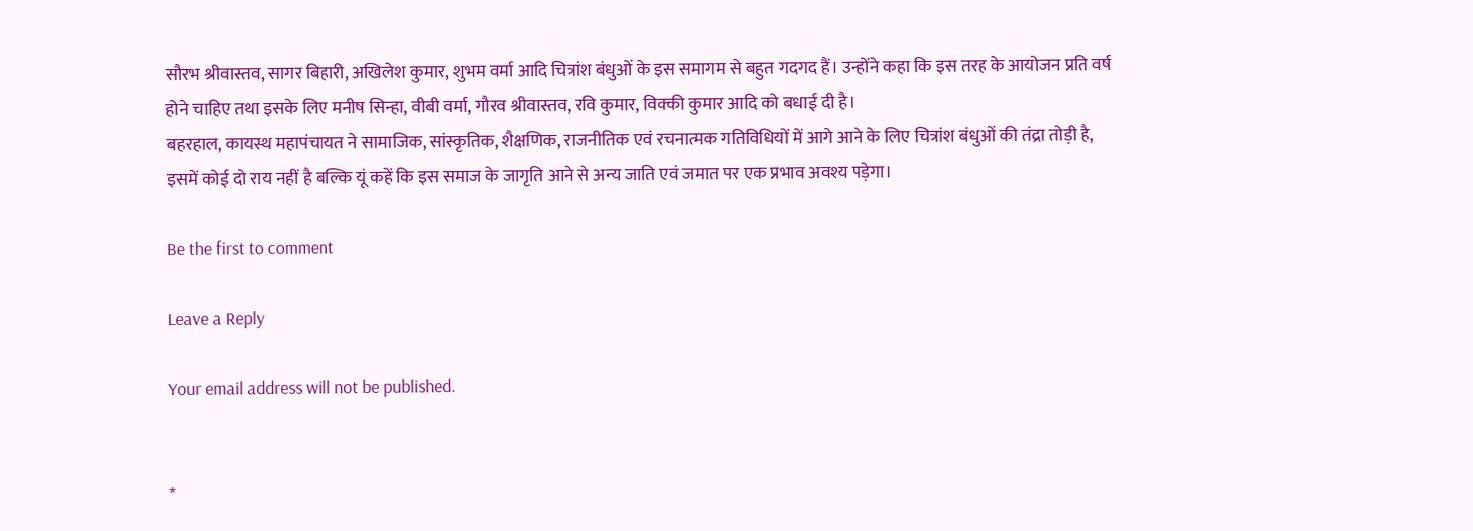सौरभ श्रीवास्तव, सागर बिहारी, अखिलेश कुमार, शुभम वर्मा आदि चित्रांश बंधुओं के इस समागम से बहुत गदगद हैं। उन्होंने कहा कि इस तरह के आयोजन प्रति वर्ष होने चाहिए तथा इसके लिए मनीष सिन्हा, वीबी वर्मा, गौरव श्रीवास्तव, रवि कुमार, विक्की कुमार आदि को बधाई दी है।
बहरहाल, कायस्थ महापंचायत ने सामाजिक, सांस्कृतिक, शैक्षणिक, राजनीतिक एवं रचनात्मक गतिविधियों में आगे आने के लिए चित्रांश बंधुओं की तंद्रा तोड़ी है, इसमें कोई दो राय नहीं है बल्कि यूं कहें कि इस समाज के जागृति आने से अन्य जाति एवं जमात पर एक प्रभाव अवश्य पड़ेगा।

Be the first to comment

Leave a Reply

Your email address will not be published.


*